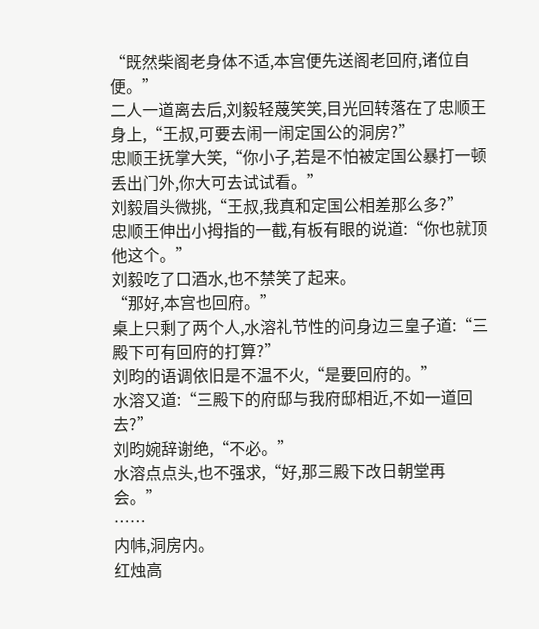“既然柴阁老身体不适,本宫便先送阁老回府,诸位自便。”
二人一道离去后,刘毅轻蔑笑笑,目光回转落在了忠顺王身上,“王叔,可要去闹一闹定国公的洞房?”
忠顺王抚掌大笑,“你小子,若是不怕被定国公暴打一顿丢出门外,你大可去试试看。”
刘毅眉头微挑,“王叔,我真和定国公相差那么多?”
忠顺王伸出小拇指的一截,有板有眼的说道:“你也就顶他这个。”
刘毅吃了口酒水,也不禁笑了起来。
“那好,本宫也回府。”
桌上只剩了两个人,水溶礼节性的问身边三皇子道:“三殿下可有回府的打算?”
刘昀的语调依旧是不温不火,“是要回府的。”
水溶又道:“三殿下的府邸与我府邸相近,不如一道回去?”
刘昀婉辞谢绝,“不必。”
水溶点点头,也不强求,“好,那三殿下改日朝堂再会。”
……
内帏,洞房内。
红烛高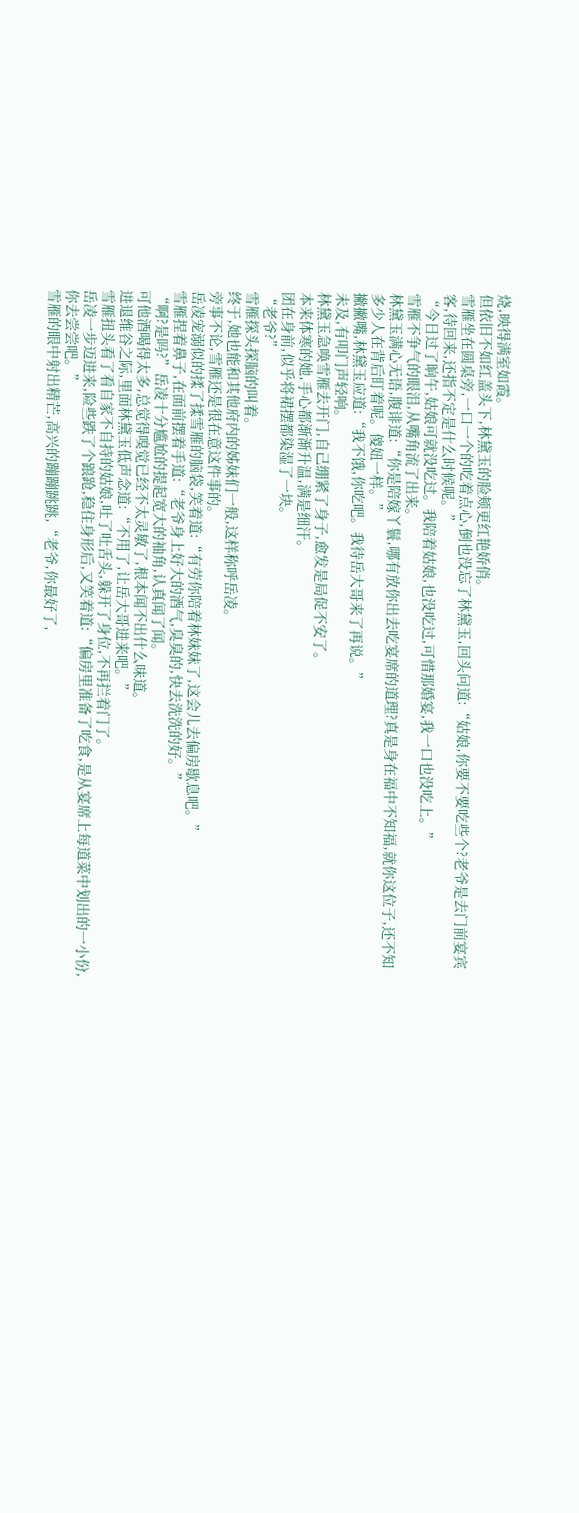烧,映得满室如霞。
但依旧不如红盖头下,林黛玉的脸颊更红艳娇俏。
雪雁坐在圆桌旁,一口一个的吃着点心,倒也没忘了林黛玉,回头问道:“姑娘,你要不要吃些个?老爷是去门前宴宾客,待回来,还指不定是什么时候呢。”
“今日过了晌午,姑娘可就没吃过。我陪着姑娘,也没吃过,可惜那婚宴,我一口也没吃上。”
雪雁不争气的眼泪,从嘴角流了出来。
林黛玉满心无语,腹诽道:“你是陪嫁丫鬟,哪有放你出去吃宴席的道理?真是身在福中不知福,就你这位子,还不知多少人在背后盯着呢。傻妞一样。”
撇撇嘴,林黛玉应道:“我不饿,你吃吧。我待岳大哥来了再说。”
未及,有叩门声轻响。
林黛玉急唤雪雁去开门,自己绷紧了身子,愈发是局促不安了。
本来体寒的她,手心都渐渐升温,满是细汗。
团在身前,似乎将裙摆都染湿了一块。
“老爷?”
雪雁探头探脑的叫着。
终于,她也能和其他府内的姊妹们一般,这样称呼岳凌。
旁事不论,雪雁还是很在意这件事的。
岳凌宠溺似的揉了揉雪雁的脑袋,笑着道:“有劳你陪着林妹妹了,这会儿去偏房歇息吧。”
雪雁捏着鼻子,在面前摆着手道:“老爷身上好大的酒气,臭臭的,快去洗洗的好。”
“啊?是吗?”岳凌十分尴尬的提起宽大的袖角,认真闻了闻。
可他酒喝得太多,总觉得嗅觉已经不太灵敏了,根本闻不出什么味道。
进退维谷之际,里面林黛玉低声念道:“不用了,让岳大哥进来吧。”
雪雁扭头看了看自家不自持的姑娘,吐了吐舌头,躲开了身位,不再拦着门了。
岳凌一步迈进来,险些跌了个踉跄,稳住身形后,又笑着道:“偏房里准备了吃食,是从宴席上每道菜中划出的一小份,你去尝尝吧。”
雪雁的眼中射出精芒,高兴的蹦蹦跳跳,“老爷,你最好了,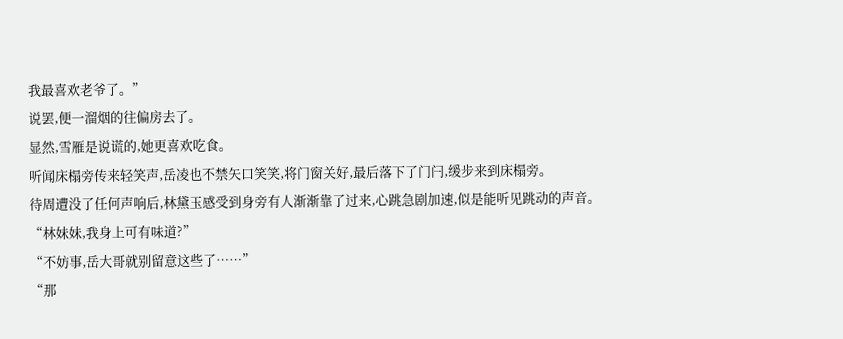我最喜欢老爷了。”
说罢,便一溜烟的往偏房去了。
显然,雪雁是说谎的,她更喜欢吃食。
听闻床榻旁传来轻笑声,岳凌也不禁矢口笑笑,将门窗关好,最后落下了门闩,缓步来到床榻旁。
待周遭没了任何声响后,林黛玉感受到身旁有人渐渐靠了过来,心跳急剧加速,似是能听见跳动的声音。
“林妹妹,我身上可有味道?”
“不妨事,岳大哥就别留意这些了……”
“那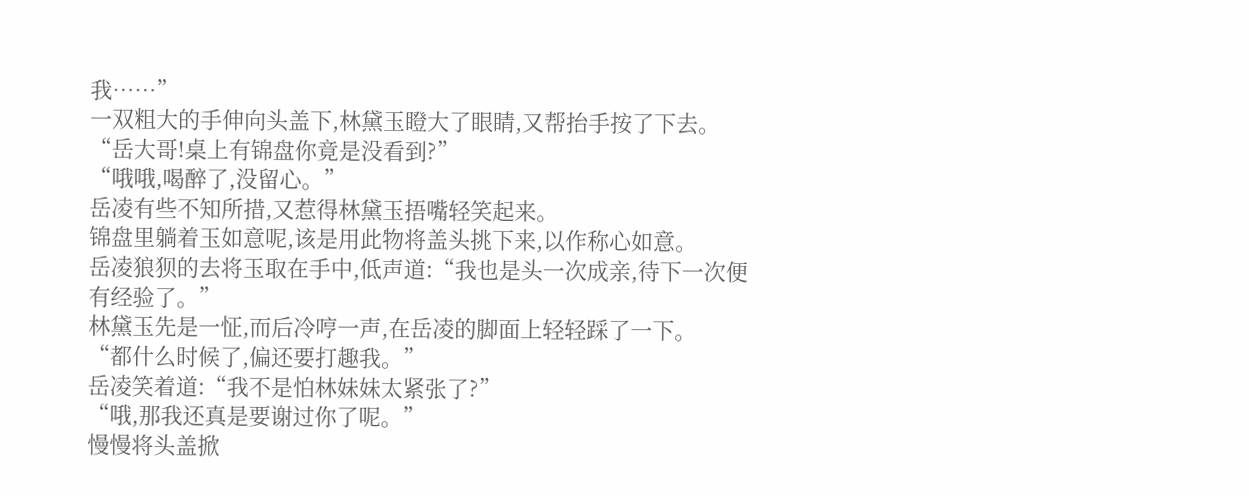我……”
一双粗大的手伸向头盖下,林黛玉瞪大了眼睛,又帮抬手按了下去。
“岳大哥!桌上有锦盘你竟是没看到?”
“哦哦,喝醉了,没留心。”
岳凌有些不知所措,又惹得林黛玉捂嘴轻笑起来。
锦盘里躺着玉如意呢,该是用此物将盖头挑下来,以作称心如意。
岳凌狼狈的去将玉取在手中,低声道:“我也是头一次成亲,待下一次便有经验了。”
林黛玉先是一怔,而后冷哼一声,在岳凌的脚面上轻轻踩了一下。
“都什么时候了,偏还要打趣我。”
岳凌笑着道:“我不是怕林妹妹太紧张了?”
“哦,那我还真是要谢过你了呢。”
慢慢将头盖掀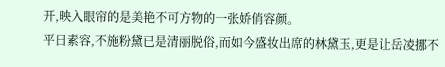开,映入眼帘的是美艳不可方物的一张娇俏容颜。
平日素容,不施粉黛已是清丽脱俗,而如今盛妆出席的林黛玉,更是让岳凌挪不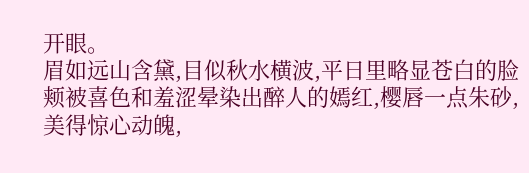开眼。
眉如远山含黛,目似秋水横波,平日里略显苍白的脸颊被喜色和羞涩晕染出醉人的嫣红,樱唇一点朱砂,美得惊心动魄,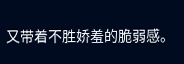又带着不胜娇羞的脆弱感。